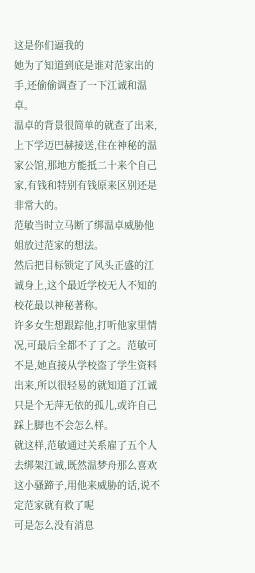这是你们逼我的
她为了知道到底是谁对范家出的手,还偷偷调查了一下江诚和温卓。
温卓的背景很简单的就查了出来,上下学迈巴赫接送,住在神秘的温家公馆,那地方能抵二十来个自己家,有钱和特别有钱原来区别还是非常大的。
范敏当时立马断了绑温卓威胁他姐放过范家的想法。
然后把目标锁定了风头正盛的江诚身上,这个最近学校无人不知的校花最以神秘著称。
许多女生想跟踪他,打听他家里情况,可最后全都不了了之。范敏可不是,她直接从学校盗了学生资料出来,所以很轻易的就知道了江诚只是个无萍无依的孤儿,或许自己踩上脚也不会怎么样。
就这样,范敏通过关系雇了五个人去绑架江诚,既然温梦舟那么喜欢这小骚蹄子,用他来威胁的话,说不定范家就有救了呢
可是怎么没有消息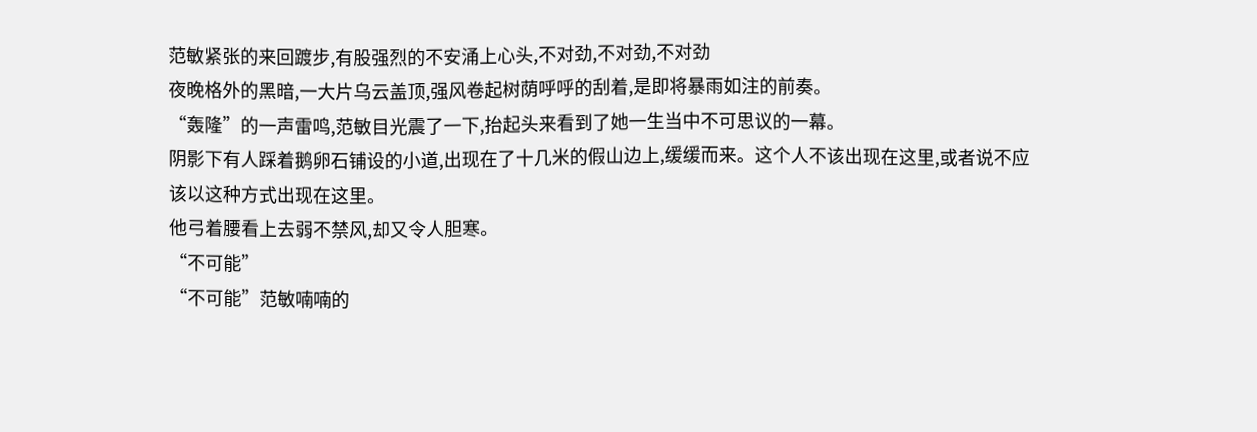范敏紧张的来回踱步,有股强烈的不安涌上心头,不对劲,不对劲,不对劲
夜晚格外的黑暗,一大片乌云盖顶,强风卷起树荫呼呼的刮着,是即将暴雨如注的前奏。
“轰隆”的一声雷鸣,范敏目光震了一下,抬起头来看到了她一生当中不可思议的一幕。
阴影下有人踩着鹅卵石铺设的小道,出现在了十几米的假山边上,缓缓而来。这个人不该出现在这里,或者说不应该以这种方式出现在这里。
他弓着腰看上去弱不禁风,却又令人胆寒。
“不可能”
“不可能”范敏喃喃的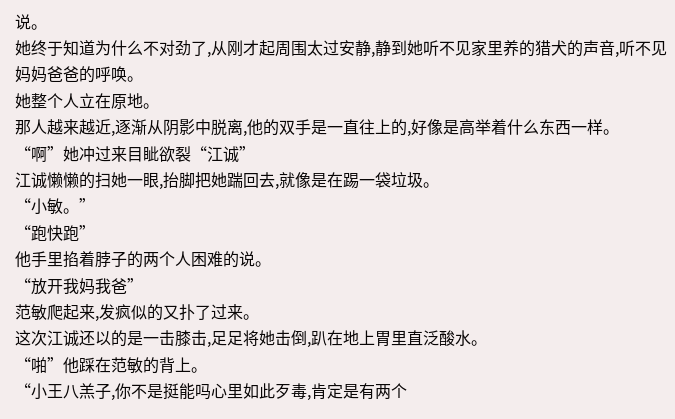说。
她终于知道为什么不对劲了,从刚才起周围太过安静,静到她听不见家里养的猎犬的声音,听不见妈妈爸爸的呼唤。
她整个人立在原地。
那人越来越近,逐渐从阴影中脱离,他的双手是一直往上的,好像是高举着什么东西一样。
“啊”她冲过来目眦欲裂“江诚”
江诚懒懒的扫她一眼,抬脚把她踹回去,就像是在踢一袋垃圾。
“小敏。”
“跑快跑”
他手里掐着脖子的两个人困难的说。
“放开我妈我爸”
范敏爬起来,发疯似的又扑了过来。
这次江诚还以的是一击膝击,足足将她击倒,趴在地上胃里直泛酸水。
“啪”他踩在范敏的背上。
“小王八羔子,你不是挺能吗心里如此歹毒,肯定是有两个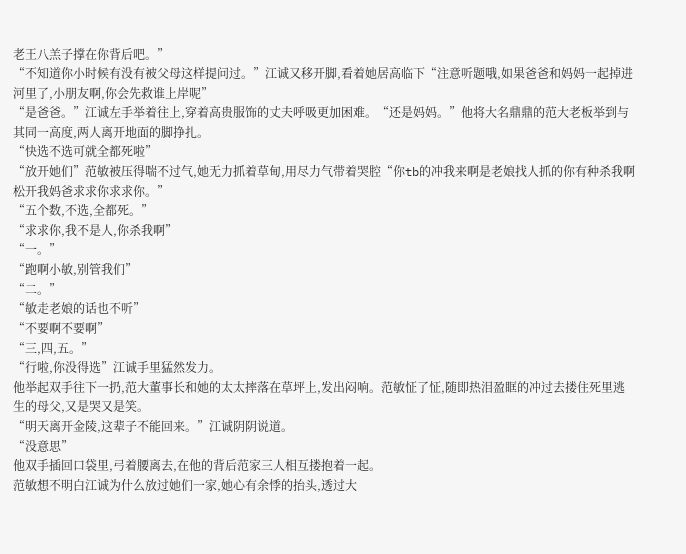老王八羔子撑在你背后吧。”
“不知道你小时候有没有被父母这样提问过。”江诚又移开脚,看着她居高临下“注意听题哦,如果爸爸和妈妈一起掉进河里了,小朋友啊,你会先救谁上岸呢”
“是爸爸。”江诚左手举着往上,穿着高贵服饰的丈夫呼吸更加困难。“还是妈妈。”他将大名鼎鼎的范大老板举到与其同一高度,两人离开地面的脚挣扎。
“快选不选可就全都死啦”
“放开她们”范敏被压得喘不过气,她无力抓着草甸,用尽力气带着哭腔“你tb的冲我来啊是老娘找人抓的你有种杀我啊松开我妈爸求求你求求你。”
“五个数,不选,全都死。”
“求求你,我不是人,你杀我啊”
“一。”
“跑啊小敏,别管我们”
“二。”
“敏走老娘的话也不听”
“不要啊不要啊”
“三,四,五。”
“行啦,你没得选”江诚手里猛然发力。
他举起双手往下一扔,范大董事长和她的太太摔落在草坪上,发出闷响。范敏怔了怔,随即热泪盈眶的冲过去搂住死里逃生的母父,又是哭又是笑。
“明天离开金陵,这辈子不能回来。”江诚阴阴说道。
“没意思”
他双手插回口袋里,弓着腰离去,在他的背后范家三人相互搂抱着一起。
范敏想不明白江诚为什么放过她们一家,她心有余悸的抬头,透过大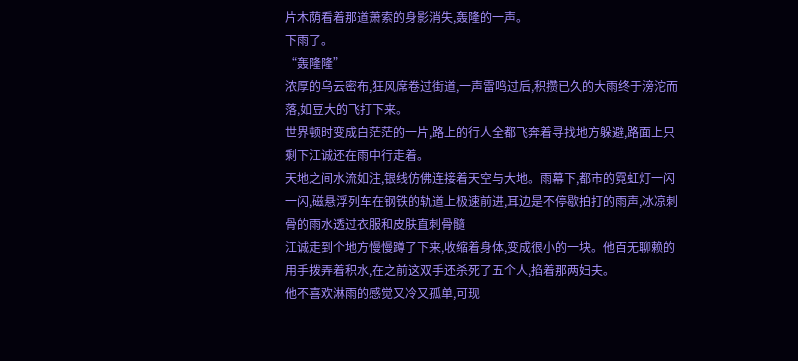片木荫看着那道萧索的身影消失,轰隆的一声。
下雨了。
“轰隆隆”
浓厚的乌云密布,狂风席卷过街道,一声雷鸣过后,积攒已久的大雨终于滂沱而落,如豆大的飞打下来。
世界顿时变成白茫茫的一片,路上的行人全都飞奔着寻找地方躲避,路面上只剩下江诚还在雨中行走着。
天地之间水流如注,银线仿佛连接着天空与大地。雨幕下,都市的霓虹灯一闪一闪,磁悬浮列车在钢铁的轨道上极速前进,耳边是不停歇拍打的雨声,冰凉刺骨的雨水透过衣服和皮肤直刺骨髓
江诚走到个地方慢慢蹲了下来,收缩着身体,变成很小的一块。他百无聊赖的用手拨弄着积水,在之前这双手还杀死了五个人,掐着那两妇夫。
他不喜欢淋雨的感觉又冷又孤单,可现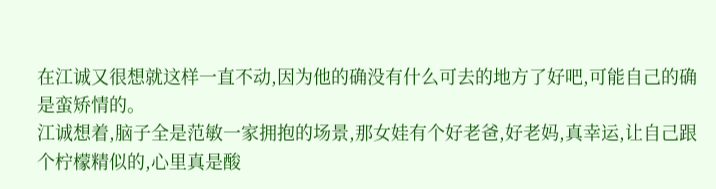在江诚又很想就这样一直不动,因为他的确没有什么可去的地方了好吧,可能自己的确是蛮矫情的。
江诚想着,脑子全是范敏一家拥抱的场景,那女娃有个好老爸,好老妈,真幸运,让自己跟个柠檬精似的,心里真是酸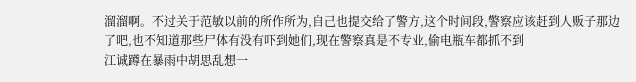溜溜啊。不过关于范敏以前的所作所为,自己也提交给了警方,这个时间段,警察应该赶到人贩子那边了吧,也不知道那些尸体有没有吓到她们,现在警察真是不专业,偷电瓶车都抓不到
江诚蹲在暴雨中胡思乱想一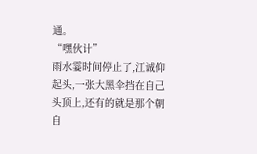通。
“嘿伙计”
雨水霎时间停止了,江诚仰起头,一张大黑伞挡在自己头顶上,还有的就是那个朝自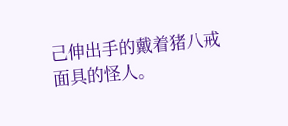己伸出手的戴着猪八戒面具的怪人。